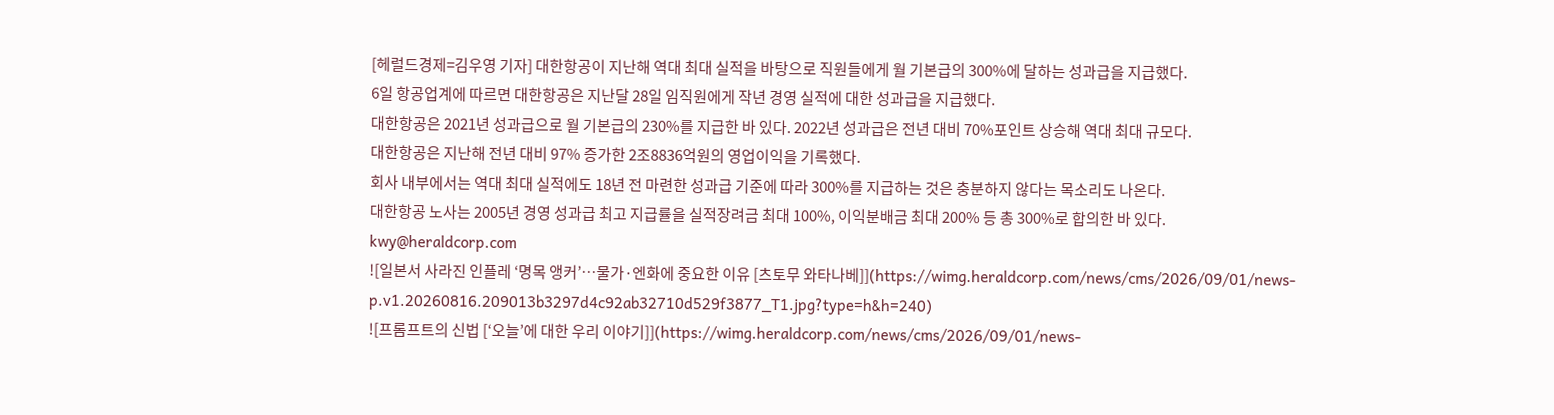[헤럴드경제=김우영 기자] 대한항공이 지난해 역대 최대 실적을 바탕으로 직원들에게 월 기본급의 300%에 달하는 성과급을 지급했다.
6일 항공업계에 따르면 대한항공은 지난달 28일 임직원에게 작년 경영 실적에 대한 성과급을 지급했다.
대한항공은 2021년 성과급으로 월 기본급의 230%를 지급한 바 있다. 2022년 성과급은 전년 대비 70%포인트 상승해 역대 최대 규모다.
대한항공은 지난해 전년 대비 97% 증가한 2조8836억원의 영업이익을 기록했다.
회사 내부에서는 역대 최대 실적에도 18년 전 마련한 성과급 기준에 따라 300%를 지급하는 것은 충분하지 않다는 목소리도 나온다.
대한항공 노사는 2005년 경영 성과급 최고 지급률을 실적장려금 최대 100%, 이익분배금 최대 200% 등 총 300%로 합의한 바 있다.
kwy@heraldcorp.com
![일본서 사라진 인플레 ‘명목 앵커’…물가·엔화에 중요한 이유 [츠토무 와타나베]](https://wimg.heraldcorp.com/news/cms/2026/09/01/news-p.v1.20260816.209013b3297d4c92ab32710d529f3877_T1.jpg?type=h&h=240)
![프롬프트의 신법 [‘오늘’에 대한 우리 이야기]](https://wimg.heraldcorp.com/news/cms/2026/09/01/news-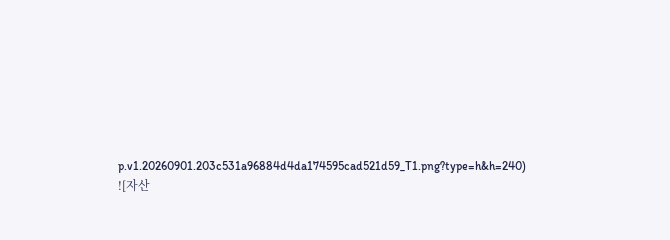p.v1.20260901.203c531a96884d4da174595cad521d59_T1.png?type=h&h=240)
![자산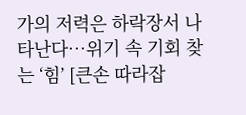가의 저력은 하락장서 나타난다…위기 속 기회 찾는 ‘힘’ [큰손 따라잡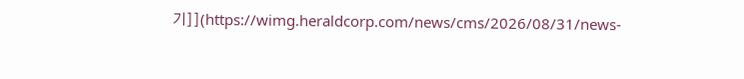기]](https://wimg.heraldcorp.com/news/cms/2026/08/31/news-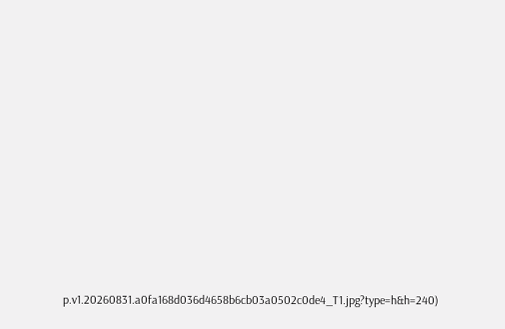p.v1.20260831.a0fa168d036d4658b6cb03a0502c0de4_T1.jpg?type=h&h=240)